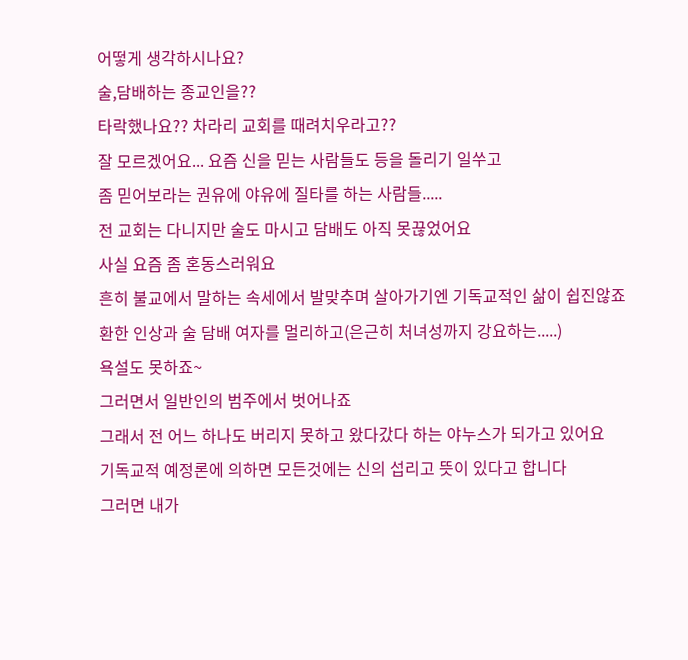어떻게 생각하시나요?
술,담배하는 종교인을??
타락했나요?? 차라리 교회를 때려치우라고??
잘 모르겠어요... 요즘 신을 믿는 사람들도 등을 돌리기 일쑤고
좀 믿어보라는 권유에 야유에 질타를 하는 사람들.....
전 교회는 다니지만 술도 마시고 담배도 아직 못끊었어요
사실 요즘 좀 혼동스러워요
흔히 불교에서 말하는 속세에서 발맞추며 살아가기엔 기독교적인 삶이 쉽진않죠
환한 인상과 술 담배 여자를 멀리하고(은근히 처녀성까지 강요하는.....)
욕설도 못하죠~
그러면서 일반인의 범주에서 벗어나죠
그래서 전 어느 하나도 버리지 못하고 왔다갔다 하는 야누스가 되가고 있어요
기독교적 예정론에 의하면 모든것에는 신의 섭리고 뜻이 있다고 합니다
그러면 내가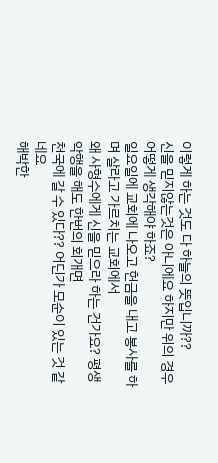이렇게 하는 것도 다 하늘의 뜻입니까??
신을 믿지않는것은 아니에요 하지만 위의 경우 어떻게 생각해야 하죠?
일요일에 교회에 나오고 헌금을 내고 봉사를 하며 살라고 가르치는 교회에서
왜 사형수에게 신을 믿으라 하는 건가요? 평생 악행을 해도 한번의 회개면
천국에 갈 수 있다?? 어딘가 모순이 있는 것 같네요
해박한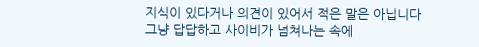지식이 있다거나 의견이 있어서 적은 말은 아닙니다
그냥 답답하고 사이비가 넘쳐나는 속에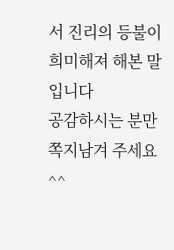서 진리의 등불이 희미해져 해본 말입니다
공감하시는 분만 쪽지남겨 주세요 ^^